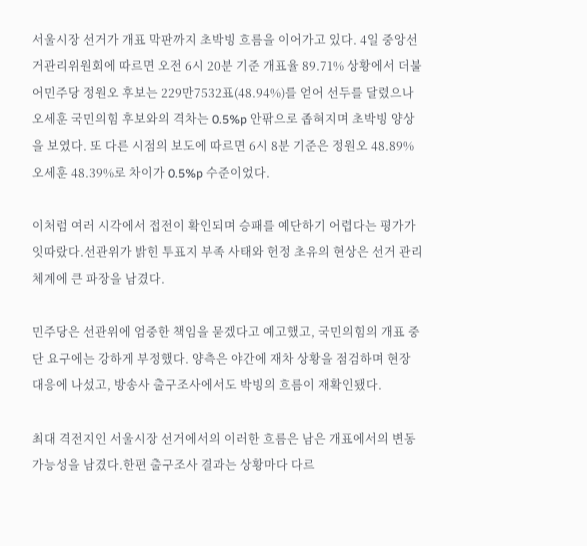서울시장 선거가 개표 막판까지 초박빙 흐름을 이어가고 있다. 4일 중앙선거관리위원회에 따르면 오전 6시 20분 기준 개표율 89.71% 상황에서 더불어민주당 정원오 후보는 229만7532표(48.94%)를 얻어 선두를 달렸으나 오세훈 국민의힘 후보와의 격차는 0.5%p 안팎으로 좁혀지며 초박빙 양상을 보였다. 또 다른 시점의 보도에 따르면 6시 8분 기준은 정원오 48.89% 오세훈 48.39%로 차이가 0.5%p 수준이었다.

이처럼 여러 시각에서 접전이 확인되며 승패를 예단하기 어렵다는 평가가 잇따랐다.선관위가 밝힌 투표지 부족 사태와 헌정 초유의 현상은 선거 관리 체계에 큰 파장을 남겼다.

민주당은 선관위에 엄중한 책임을 묻겠다고 예고했고, 국민의힘의 개표 중단 요구에는 강하게 부정했다. 양측은 야간에 재차 상황을 점검하며 현장 대응에 나섰고, 방송사 출구조사에서도 박빙의 흐름이 재확인됐다.

최대 격전지인 서울시장 선거에서의 이러한 흐름은 남은 개표에서의 변동 가능성을 남겼다.한편 출구조사 결과는 상황마다 다르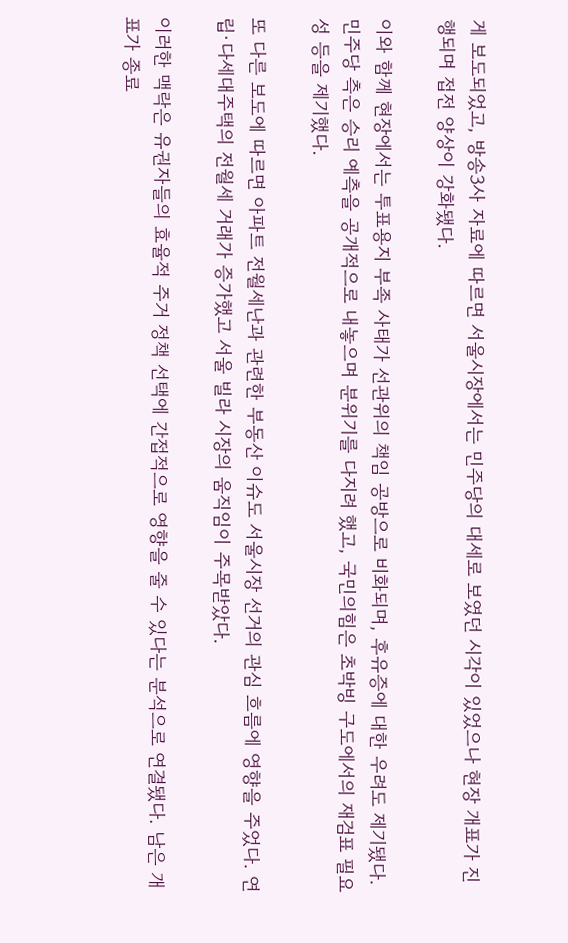게 보도되었고, 방송3사 자료에 따르면 서울시장에서는 민주당의 대세로 보였던 시각이 있었으나 현장 개표가 진행되며 접전 양상이 강화됐다.

이와 함께 현장에서는 투표용지 부족 사태가 선관위의 책임 공방으로 비화되며, 후유증에 대한 우려도 제기됐다. 민주당 측은 승리 예측을 공개적으로 내놓으며 분위기를 다지려 했고, 국민의힘은 초박빙 구도에서의 재검표 필요성 등을 제기했다.

또 다른 보도에 따르면 아파트 전월세난과 관련한 부동산 이슈도 서울시장 선거의 관심 흐름에 영향을 주었다. 연립·다세대주택의 전월세 거래가 증가했고 서울 빌라 시장의 움직임이 주목받았다.

이러한 맥락은 유권자들의 효율적 주거 정책 선택에 간접적으로 영향을 줄 수 있다는 분석으로 연결됐다. 남은 개표가 종료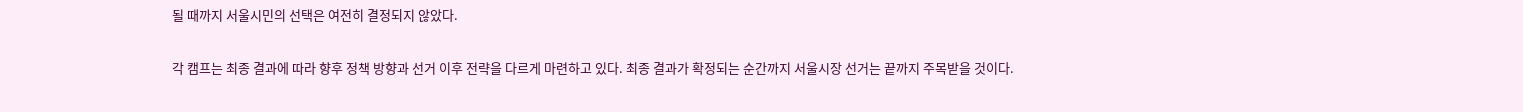될 때까지 서울시민의 선택은 여전히 결정되지 않았다.

각 캠프는 최종 결과에 따라 향후 정책 방향과 선거 이후 전략을 다르게 마련하고 있다. 최종 결과가 확정되는 순간까지 서울시장 선거는 끝까지 주목받을 것이다.